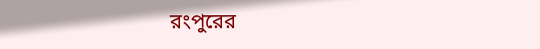রংপুরের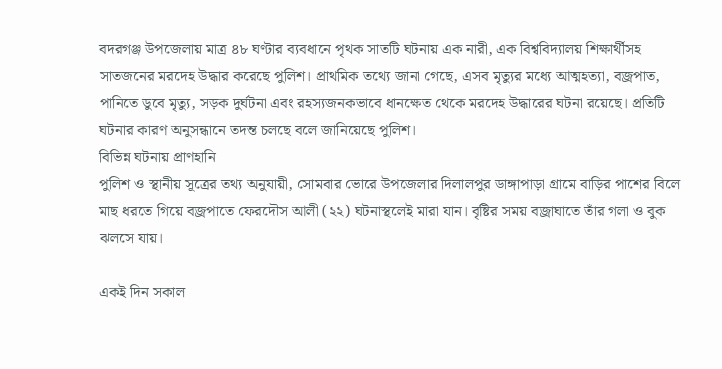বদরগঞ্জ উপজেলায় মাত্র ৪৮ ঘণ্টার ব্যবধানে পৃথক সাতটি ঘটনায় এক নারী, এক বিশ্ববিদ্যালয় শিক্ষার্থীসহ সাতজনের মরদেহ উদ্ধার করেছে পুলিশ। প্রাথমিক তথ্যে জানা গেছে, এসব মৃত্যুর মধ্যে আত্মহত্যা, বজ্রপাত, পানিতে ডুবে মৃত্যু, সড়ক দুর্ঘটনা এবং রহস্যজনকভাবে ধানক্ষেত থেকে মরদেহ উদ্ধারের ঘটনা রয়েছে। প্রতিটি ঘটনার কারণ অনুসন্ধানে তদন্ত চলছে বলে জানিয়েছে পুলিশ।
বিভিন্ন ঘটনায় প্রাণহানি
পুলিশ ও স্থানীয় সূত্রের তথ্য অনুযায়ী, সোমবার ভোরে উপজেলার দিলালপুর ডাঙ্গাপাড়া গ্রামে বাড়ির পাশের বিলে মাছ ধরতে গিয়ে বজ্রপাতে ফেরদৌস আলী (২২) ঘটনাস্থলেই মারা যান। বৃষ্টির সময় বজ্রাঘাতে তাঁর গলা ও বুক ঝলসে যায়।

একই দিন সকাল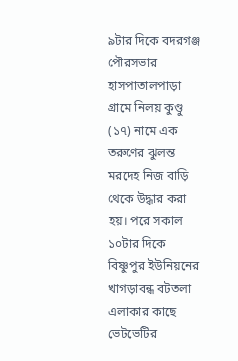৯টার দিকে বদরগঞ্জ পৌরসভার হাসপাতালপাড়া গ্রামে নিলয় কুণ্ডু (১৭) নামে এক তরুণের ঝুলন্ত মরদেহ নিজ বাড়ি থেকে উদ্ধার করা হয়। পরে সকাল ১০টার দিকে বিষ্ণুপুর ইউনিয়নের খাগড়াবন্ধ বটতলা এলাকার কাছে ভেটভেটির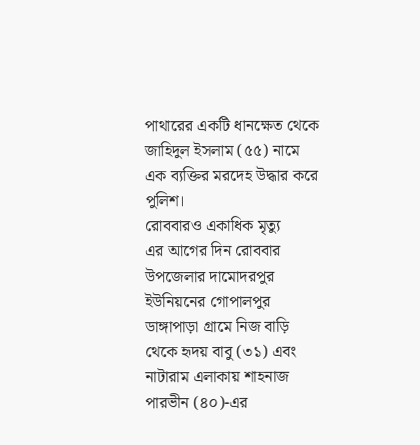পাথারের একটি ধানক্ষেত থেকে জাহিদুল ইসলাম (৫৫) নামে এক ব্যক্তির মরদেহ উদ্ধার করে পুলিশ।
রোববারও একাধিক মৃত্যু
এর আগের দিন রোববার উপজেলার দামোদরপুর ইউনিয়নের গোপালপুর ডাঙ্গাপাড়া গ্রামে নিজ বাড়ি থেকে হৃদয় বাবু (৩১) এবং নাটারাম এলাকায় শাহনাজ পারভীন (৪০)-এর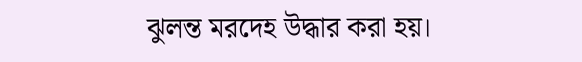ঝুলন্ত মরদেহ উদ্ধার করা হয়।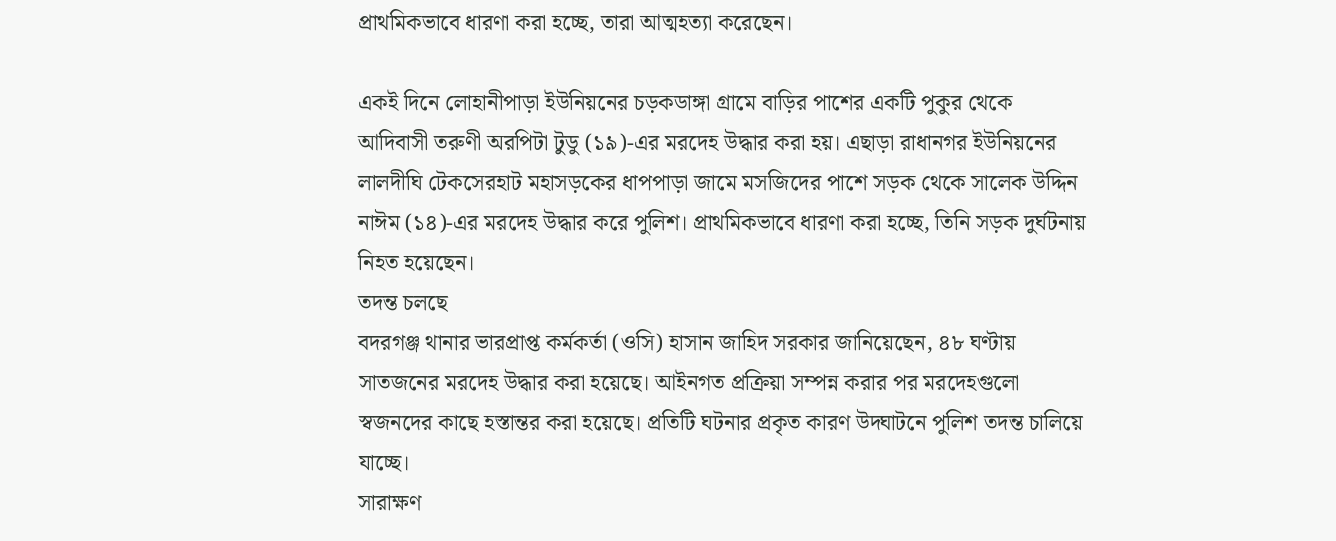প্রাথমিকভাবে ধারণা করা হচ্ছে, তারা আত্মহত্যা করেছেন।

একই দিনে লোহানীপাড়া ইউনিয়নের চড়কডাঙ্গা গ্রামে বাড়ির পাশের একটি পুকুর থেকে আদিবাসী তরুণী অরপিটা টুডু (১৯)-এর মরদেহ উদ্ধার করা হয়। এছাড়া রাধানগর ইউনিয়নের লালদীঘি টেকসেরহাট মহাসড়কের ধাপপাড়া জামে মসজিদের পাশে সড়ক থেকে সালেক উদ্দিন নাঈম (১৪)-এর মরদেহ উদ্ধার করে পুলিশ। প্রাথমিকভাবে ধারণা করা হচ্ছে, তিনি সড়ক দুর্ঘটনায় নিহত হয়েছেন।
তদন্ত চলছে
বদরগঞ্জ থানার ভারপ্রাপ্ত কর্মকর্তা (ওসি) হাসান জাহিদ সরকার জানিয়েছেন, ৪৮ ঘণ্টায় সাতজনের মরদেহ উদ্ধার করা হয়েছে। আইনগত প্রক্রিয়া সম্পন্ন করার পর মরদেহগুলো স্বজনদের কাছে হস্তান্তর করা হয়েছে। প্রতিটি ঘটনার প্রকৃত কারণ উদ্ঘাটনে পুলিশ তদন্ত চালিয়ে যাচ্ছে।
সারাক্ষণ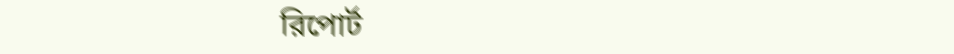রিপোর্ট